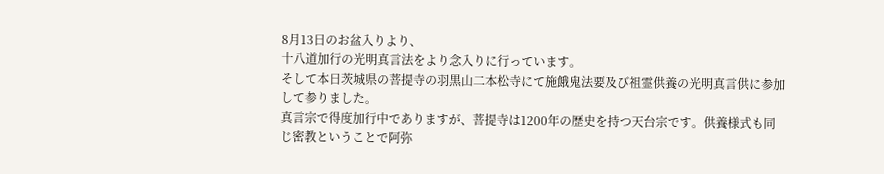8月13日のお盆入りより、
十八道加行の光明真言法をより念入りに行っています。
そして本日茨城県の菩提寺の羽黒山二本松寺にて施餓鬼法要及び祖霊供養の光明真言供に参加して参りました。
真言宗で得度加行中でありますが、菩提寺は1200年の歴史を持つ天台宗です。供養様式も同じ密教ということで阿弥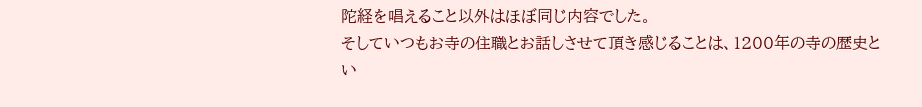陀経を唱えること以外はほぼ同じ内容でした。
そしていつもお寺の住職とお話しさせて頂き感じることは、1200年の寺の歴史とい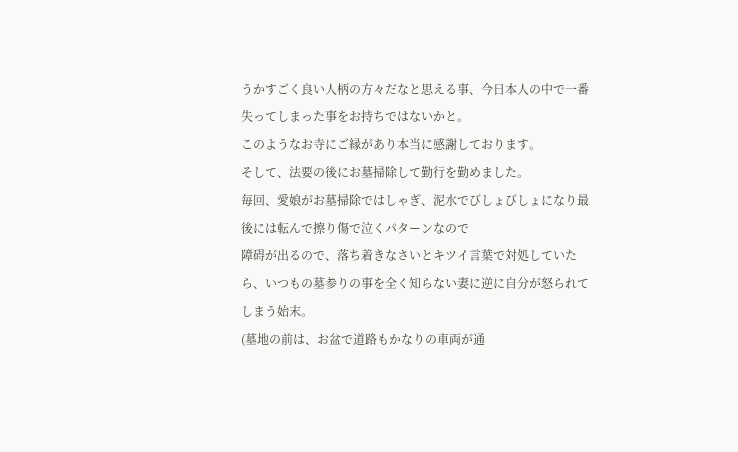うかすごく良い人柄の方々だなと思える事、今日本人の中で一番失ってしまった事をお持ちではないかと。
このようなお寺にご縁があり本当に感謝しております。
そして、法要の後にお墓掃除して勤行を勤めました。
毎回、愛娘がお墓掃除ではしゃぎ、泥水でびしょびしょになり最後には転んで擦り傷で泣くパターンなので
障碍が出るので、落ち着きなさいとキツイ言葉で対処していたら、いつもの墓参りの事を全く知らない妻に逆に自分が怒られてしまう始末。
(墓地の前は、お盆で道路もかなりの車両が通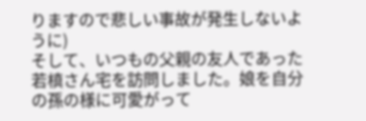りますので悲しい事故が発生しないように)
そして、いつもの父親の友人であった若槙さん宅を訪問しました。娘を自分の孫の様に可愛がって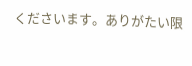くださいます。ありがたい限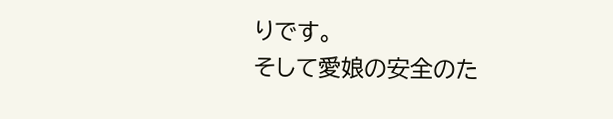りです。
そして愛娘の安全のた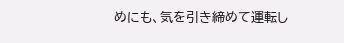めにも、気を引き締めて運転し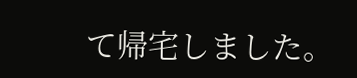て帰宅しました。